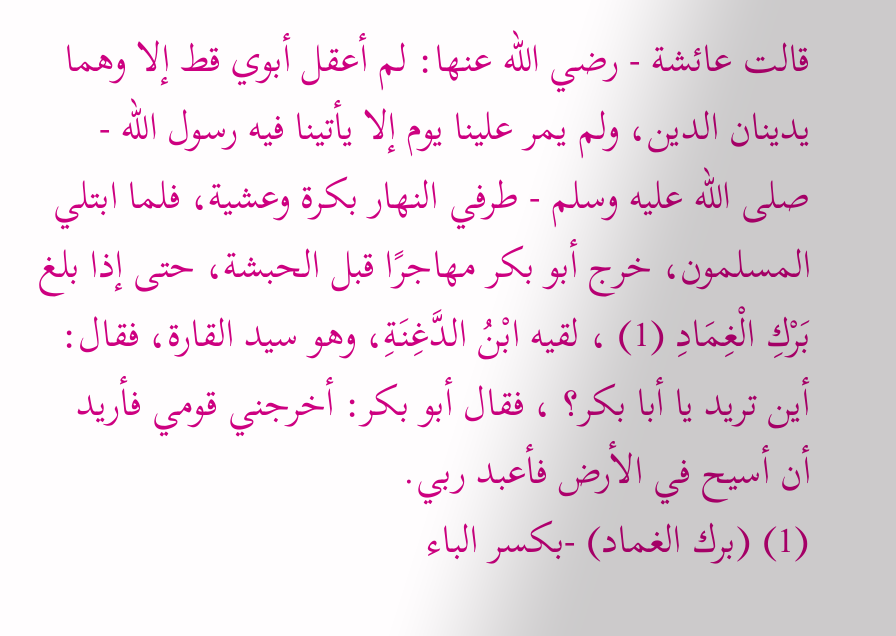قالت عائشة - رضي الله عنها: لم أعقل أبوي قط إلا وهما يدينان الدين، ولم يمر علينا يوم إلا يأتينا فيه رسول الله - صلى الله عليه وسلم - طرفي النهار بكرة وعشية، فلما ابتلي المسلمون، خرج أبو بكر مهاجرًا قبل الحبشة، حتى إذا بلغ بَرْكِ الْغِمَادِ (1) ، لقيه ابْنُ الدَّغِنَةِ، وهو سيد القارة، فقال: أين تريد يا أبا بكر؟ ، فقال أبو بكر: أخرجني قومي فأريد أن أسيح في الأرض فأعبد ربي.
(1) (برك الغماد) -بكسر الباء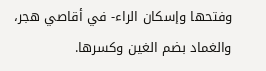وفتحها وإسكان الراء- في أقاصي هجر، والغماد بضم الغين وكسرها.